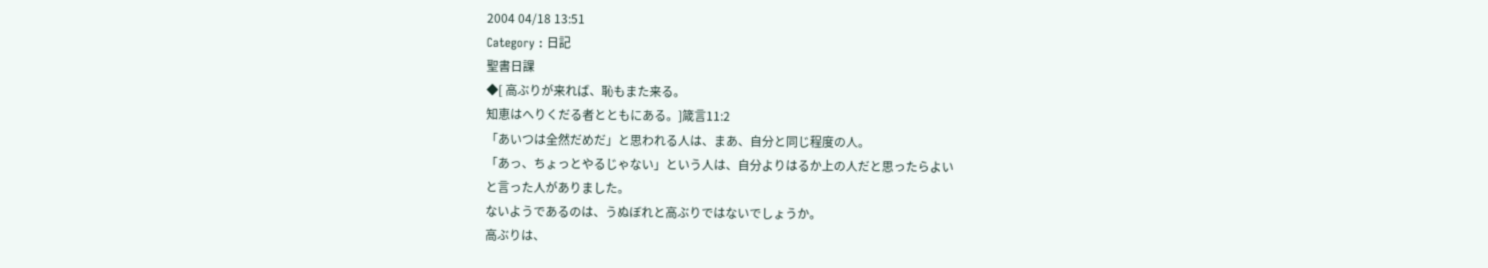2004 04/18 13:51
Category : 日記
聖書日課
◆[ 高ぶりが来れば、恥もまた来る。
知恵はへりくだる者とともにある。]箴言11:2
「あいつは全然だめだ」と思われる人は、まあ、自分と同じ程度の人。
「あっ、ちょっとやるじゃない」という人は、自分よりはるか上の人だと思ったらよい
と言った人がありました。
ないようであるのは、うぬぼれと高ぶりではないでしょうか。
高ぶりは、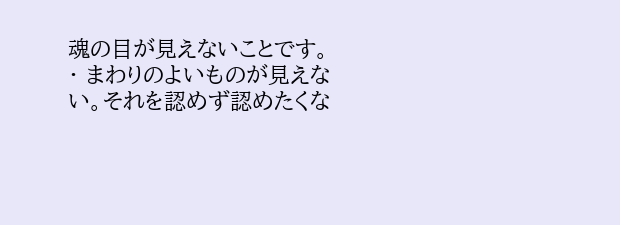魂の目が見えないことです。
・ まわりのよいものが見えない。それを認めず認めたくな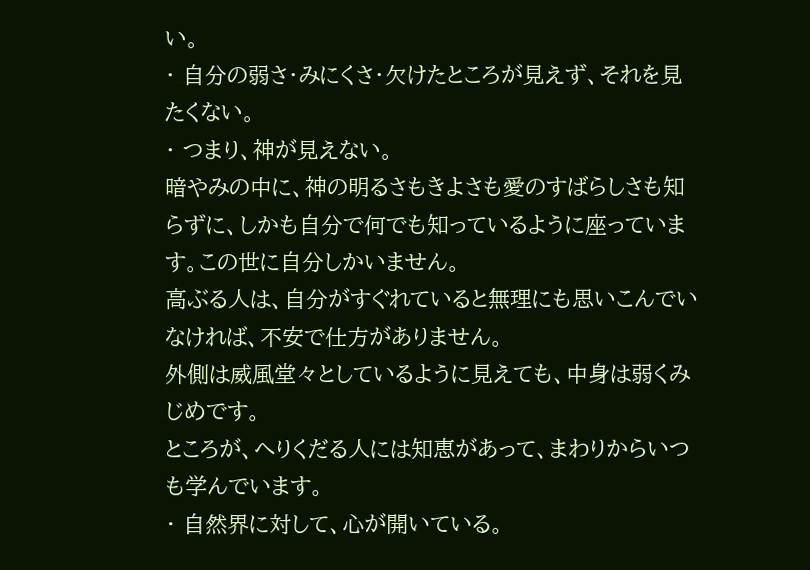い。
・ 自分の弱さ・みにくさ・欠けたところが見えず、それを見たくない。
・ つまり、神が見えない。
暗やみの中に、神の明るさもきよさも愛のすばらしさも知らずに、しかも自分で何でも知っているように座っています。この世に自分しかいません。
高ぶる人は、自分がすぐれていると無理にも思いこんでいなければ、不安で仕方がありません。
外側は威風堂々としているように見えても、中身は弱くみじめです。
ところが、へりくだる人には知恵があって、まわりからいつも学んでいます。
・ 自然界に対して、心が開いている。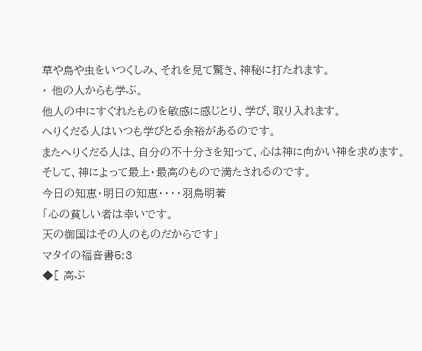草や鳥や虫をいつくしみ、それを見て驚き、神秘に打たれます。
・ 他の人からも学ぶ。
他人の中にすぐれたものを敏感に感じとり、学び、取り入れます。
へりくだる人はいつも学びとる余裕があるのです。
またへりくだる人は、自分の不十分さを知って、心は神に向かい神を求めます。
そして、神によって最上・最高のもので満たされるのです。
今日の知恵・明日の知恵・・・・羽鳥明著
「心の貧しい者は幸いです。
天の御国はその人のものだからです」
マタイの福音書5:3
◆[ 高ぶ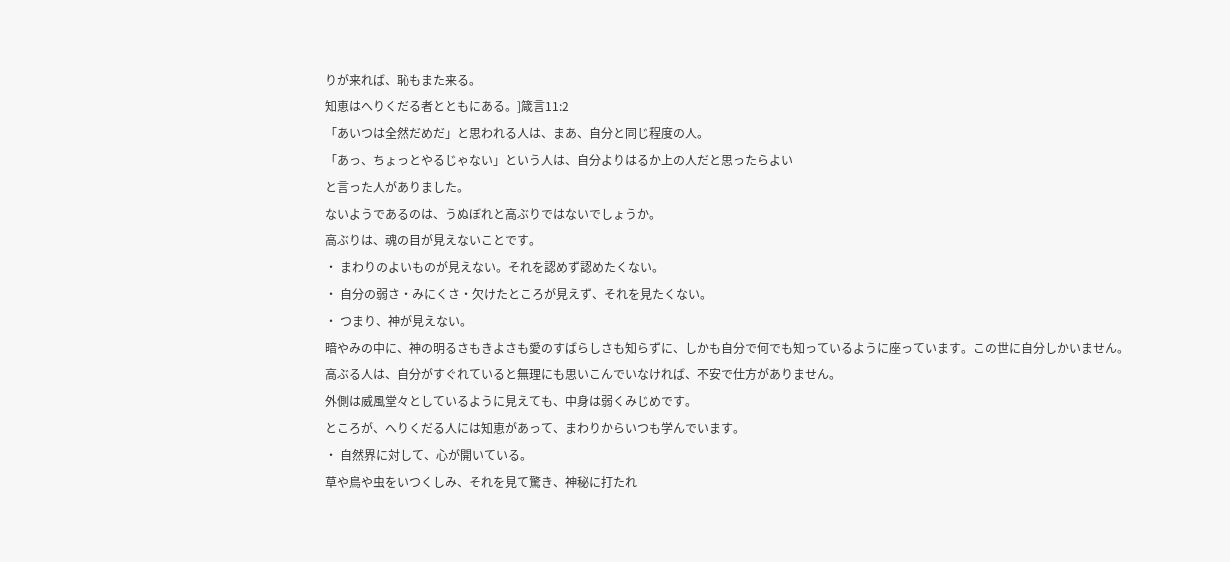りが来れば、恥もまた来る。
知恵はへりくだる者とともにある。]箴言11:2
「あいつは全然だめだ」と思われる人は、まあ、自分と同じ程度の人。
「あっ、ちょっとやるじゃない」という人は、自分よりはるか上の人だと思ったらよい
と言った人がありました。
ないようであるのは、うぬぼれと高ぶりではないでしょうか。
高ぶりは、魂の目が見えないことです。
・ まわりのよいものが見えない。それを認めず認めたくない。
・ 自分の弱さ・みにくさ・欠けたところが見えず、それを見たくない。
・ つまり、神が見えない。
暗やみの中に、神の明るさもきよさも愛のすばらしさも知らずに、しかも自分で何でも知っているように座っています。この世に自分しかいません。
高ぶる人は、自分がすぐれていると無理にも思いこんでいなければ、不安で仕方がありません。
外側は威風堂々としているように見えても、中身は弱くみじめです。
ところが、へりくだる人には知恵があって、まわりからいつも学んでいます。
・ 自然界に対して、心が開いている。
草や鳥や虫をいつくしみ、それを見て驚き、神秘に打たれ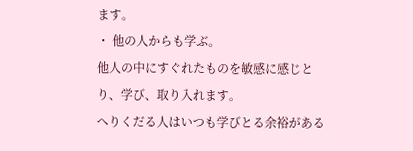ます。
・ 他の人からも学ぶ。
他人の中にすぐれたものを敏感に感じとり、学び、取り入れます。
へりくだる人はいつも学びとる余裕がある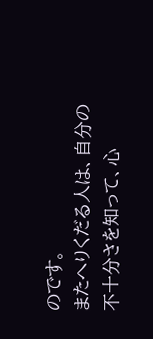のです。
またへりくだる人は、自分の不十分さを知って、心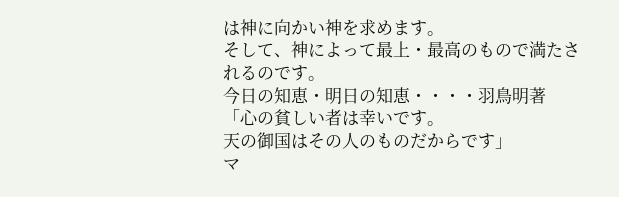は神に向かい神を求めます。
そして、神によって最上・最高のもので満たされるのです。
今日の知恵・明日の知恵・・・・羽鳥明著
「心の貧しい者は幸いです。
天の御国はその人のものだからです」
マ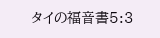タイの福音書5:3